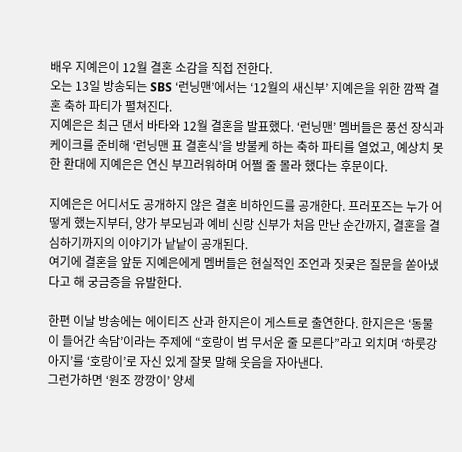배우 지예은이 12월 결혼 소감을 직접 전한다.
오는 13일 방송되는 SBS ‘런닝맨’에서는 ‘12월의 새신부’ 지예은을 위한 깜짝 결혼 축하 파티가 펼쳐진다.
지예은은 최근 댄서 바타와 12월 결혼을 발표했다. ‘런닝맨’ 멤버들은 풍선 장식과 케이크를 준비해 ‘런닝맨 표 결혼식’을 방불케 하는 축하 파티를 열었고, 예상치 못한 환대에 지예은은 연신 부끄러워하며 어쩔 줄 몰라 했다는 후문이다.

지예은은 어디서도 공개하지 않은 결혼 비하인드를 공개한다. 프러포즈는 누가 어떻게 했는지부터, 양가 부모님과 예비 신랑 신부가 처음 만난 순간까지, 결혼을 결심하기까지의 이야기가 낱낱이 공개된다.
여기에 결혼을 앞둔 지예은에게 멤버들은 현실적인 조언과 짓궂은 질문을 쏟아냈다고 해 궁금증을 유발한다.

한편 이날 방송에는 에이티즈 산과 한지은이 게스트로 출연한다. 한지은은 ‘동물이 들어간 속담’이라는 주제에 “호랑이 범 무서운 줄 모른다”라고 외치며 ‘하룻강아지’를 ‘호랑이’로 자신 있게 잘못 말해 웃음을 자아낸다.
그런가하면 ‘원조 깡깡이’ 양세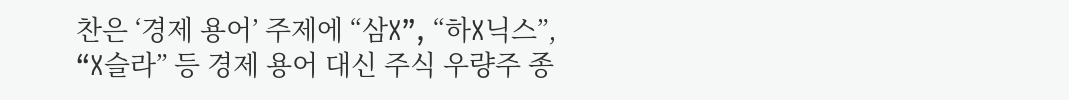찬은 ‘경제 용어’ 주제에 “삼X”, “하X닉스”, “X슬라” 등 경제 용어 대신 주식 우량주 종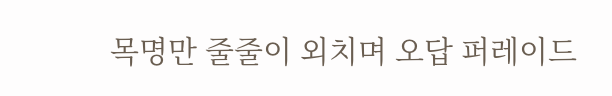목명만 줄줄이 외치며 오답 퍼레이드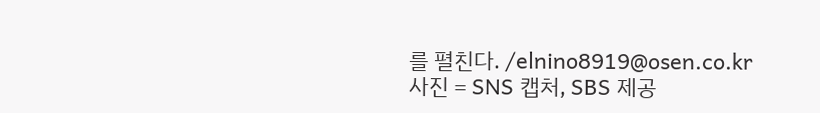를 펼친다. /elnino8919@osen.co.kr
사진 = SNS 캡처, SBS 제공